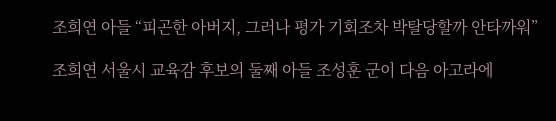조희연 아들 “피곤한 아버지, 그러나 평가 기회조차 박탈당할까 안타까워”

조희연 서울시 교육감 후보의 둘째 아들 조성훈 군이 다음 아고라에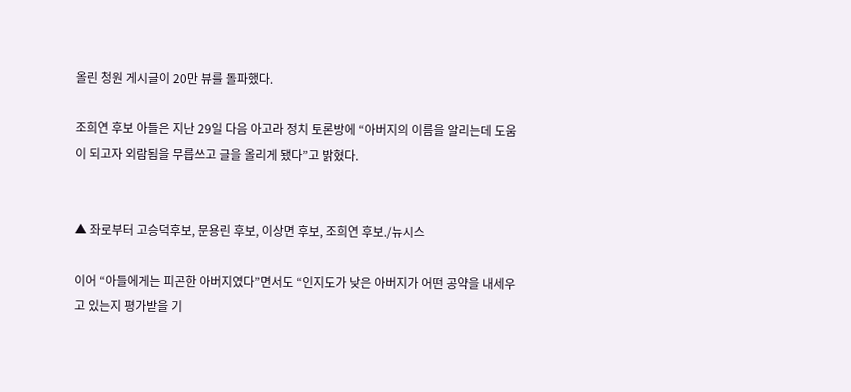올린 청원 게시글이 20만 뷰를 돌파했다.

조희연 후보 아들은 지난 29일 다음 아고라 정치 토론방에 “아버지의 이름을 알리는데 도움이 되고자 외람됨을 무릅쓰고 글을 올리게 됐다”고 밝혔다.


▲ 좌로부터 고승덕후보, 문용린 후보, 이상면 후보, 조희연 후보./뉴시스

이어 “아들에게는 피곤한 아버지였다”면서도 “인지도가 낮은 아버지가 어떤 공약을 내세우고 있는지 평가받을 기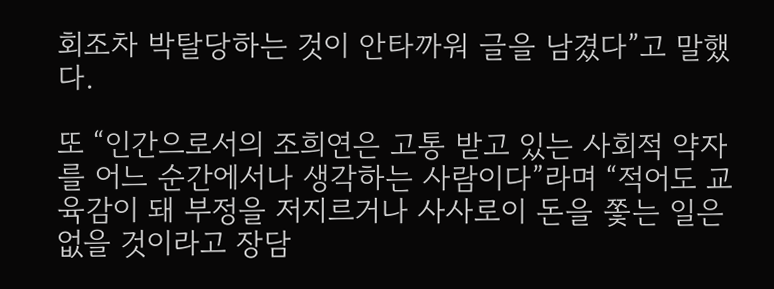회조차 박탈당하는 것이 안타까워 글을 남겼다”고 말했다.

또 “인간으로서의 조희연은 고통 받고 있는 사회적 약자를 어느 순간에서나 생각하는 사람이다”라며 “적어도 교육감이 돼 부정을 저지르거나 사사로이 돈을 쫓는 일은 없을 것이라고 장담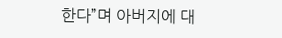한다”며 아버지에 대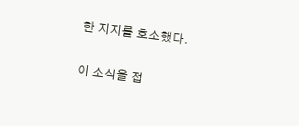한 지지를 호소했다.

이 소식을 접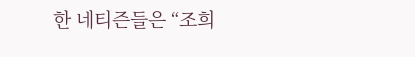한 네티즌들은 “조희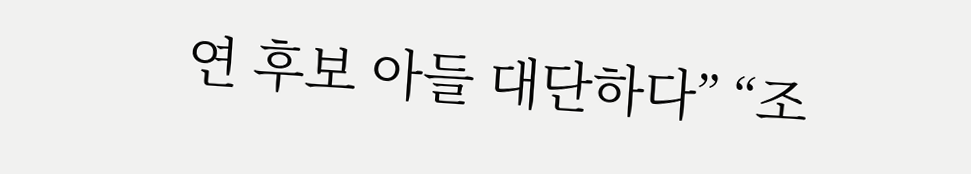연 후보 아들 대단하다” “조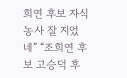희연 후보 자식농사 잘 지었네” “조희연 후보 고승덕 후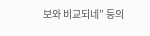보와 비교되네” 등의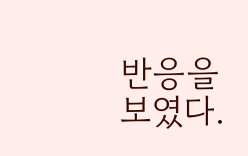반응을 보였다.